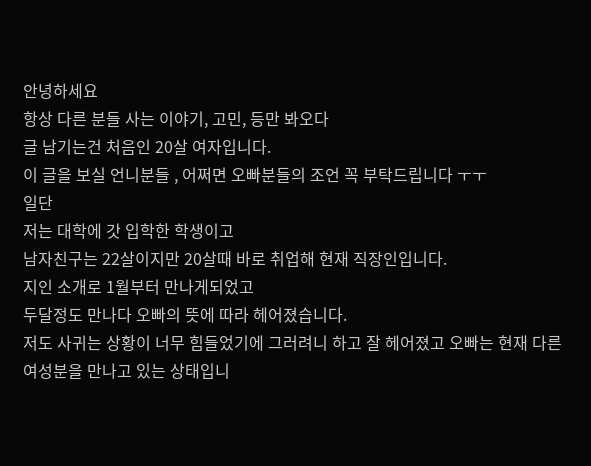안녕하세요
항상 다른 분들 사는 이야기, 고민, 등만 봐오다
글 남기는건 처음인 20살 여자입니다.
이 글을 보실 언니분들 , 어쩌면 오빠분들의 조언 꼭 부탁드립니다 ㅜㅜ
일단
저는 대학에 갓 입학한 학생이고
남자친구는 22살이지만 20살때 바로 취업해 현재 직장인입니다.
지인 소개로 1월부터 만나게되었고
두달정도 만나다 오빠의 뜻에 따라 헤어졌습니다.
저도 사귀는 상황이 너무 힘들었기에 그러려니 하고 잘 헤어졌고 오빠는 현재 다른 여성분을 만나고 있는 상태입니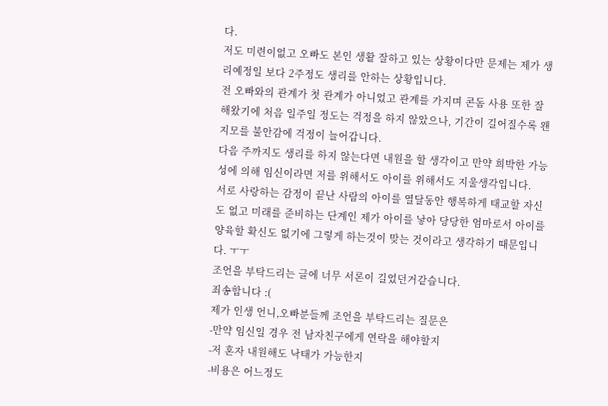다.
저도 미련이없고 오빠도 본인 생활 잘하고 있는 상황이다만 문제는 제가 생리예정일 보다 2주정도 생리를 안하는 상황입니다.
전 오빠와의 관계가 첫 관계가 아니었고 관계를 가지며 콘돔 사용 또한 잘 해왔기에 처음 일주일 정도는 걱정을 하지 않았으나, 기간이 길어질수록 왠지모를 불안감에 걱정이 늘어갑니다.
다음 주까지도 생리를 하지 않는다면 내원을 할 생각이고 만약 희박한 가능성에 의해 임신이라면 저를 위해서도 아이를 위해서도 지울생각입니다.
서로 사랑하는 감정이 끝난 사람의 아이를 열달동안 행복하게 태교할 자신도 없고 미래를 준비하는 단계인 제가 아이를 낳아 당당한 엄마로서 아이를 양육할 확신도 없기에 그렇게 하는것이 맞는 것이라고 생각하기 때문입니다. ㅜㅜ
조언을 부탁드리는 글에 너무 서론이 길었던거같습니다.
죄송합니다 :(
제가 인생 언니,오빠분들께 조언을 부탁드리는 질문은
-만약 임신일 경우 전 남자친구에게 연락을 해야할지
-저 혼자 내원해도 낙태가 가능한지
-비용은 어느정도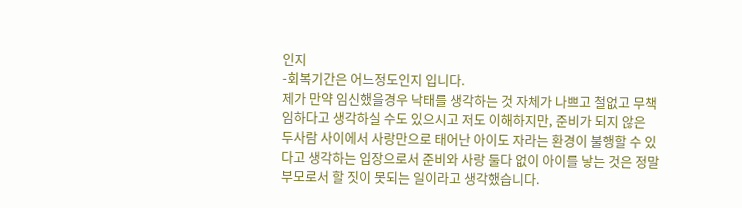인지
-회복기간은 어느정도인지 입니다.
제가 만약 임신했을경우 낙태를 생각하는 것 자체가 나쁘고 철없고 무책임하다고 생각하실 수도 있으시고 저도 이해하지만, 준비가 되지 않은 두사람 사이에서 사랑만으로 태어난 아이도 자라는 환경이 불행할 수 있다고 생각하는 입장으로서 준비와 사랑 둘다 없이 아이를 낳는 것은 정말 부모로서 할 짓이 못되는 일이라고 생각했습니다.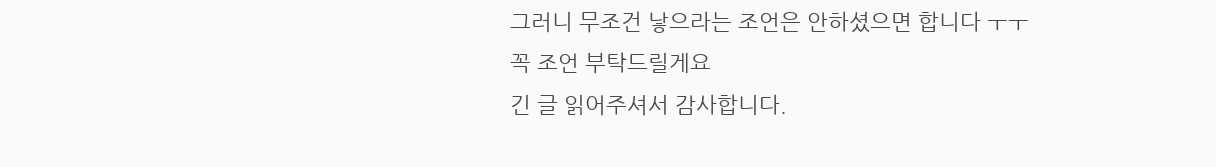그러니 무조건 낳으라는 조언은 안하셨으면 합니다 ㅜㅜ
꼭 조언 부탁드릴게요
긴 글 읽어주셔서 감사합니다.